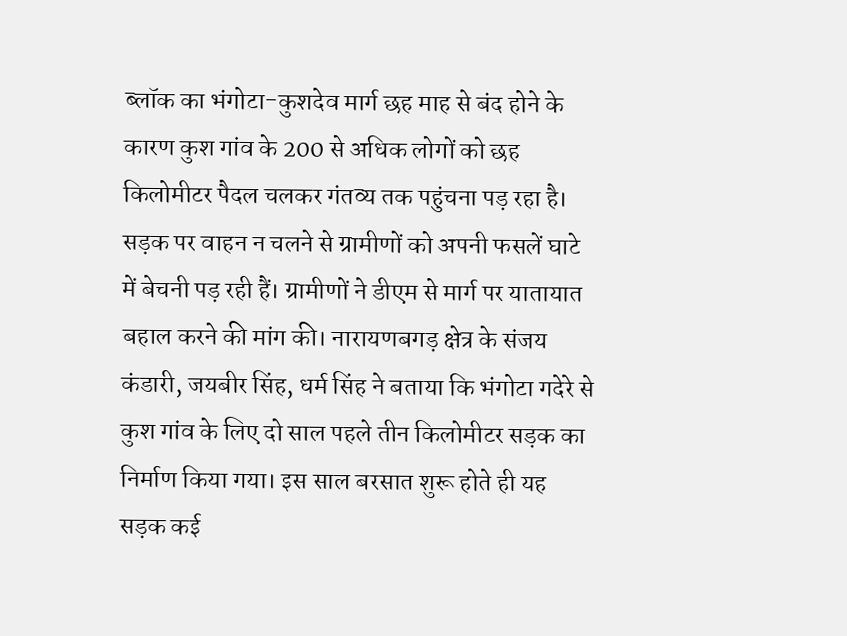ब्लॉक का भंगोटा-कुशदेव मार्ग छह माह से बंद होने के कारण कुश गांव के 200 से अधिक लोगों को छह किलोमीटर पैदल चलकर गंतव्य तक पहुंचना पड़ रहा है। सड़क पर वाहन न चलने से ग्रामीणों को अपनी फसलें घाटे में बेचनी पड़ रही हैं। ग्रामीणों ने डीएम से मार्ग पर यातायात बहाल करने की मांग की। नारायणबगड़ क्षेत्र के संजय कंडारी, जयबीर सिंह, धर्म सिंह ने बताया कि भंगोटा गदेरे से कुश गांव के लिए दो साल पहले तीन किलोमीटर सड़क का निर्माण किया गया। इस साल बरसात शुरू होते ही यह सड़क कई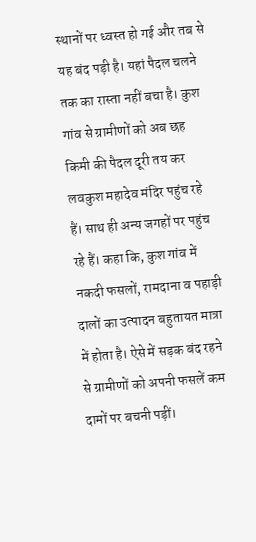स्थानों पर ध्वस्त हो गई और तब से यह बंद पड़ी है। यहां पैदल चलने तक का रास्ता नहीं बचा है। कुश गांव से ग्रामीणों को अब छह किमी की पैदल दूरी तय कर लवकुश महादेव मंदिर पहुंच रहे हैं। साथ ही अन्य जगहों पर पहुंच रहे हैं। कहा कि, कुश गांव में नकदी फसलों, रामदाना व पहाड़ी दालों का उत्पादन बहुतायत मात्रा में होता है। ऐसे में सड़क बंद रहने से ग्रामीणों को अपनी फसलें कम दामों पर बचनी पड़ीं।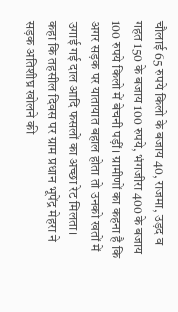चौलाई 65 रुपये किलो के बजाय 40, राजमा, उड़द व गहत 150 के बजाय 100 रुपये, भंगजीरा 400 के बजाय 100 रुपये किलो में बेचनी पड़ीं। ग्रामीणों का कहना है कि अगर सड़क पर यातायात बहाल होता तो उनको खतों में उगाई गई दाल आदि फसलों का अच्छा रेट मिलता।
कहा कि तहसील दिवस पर ग्राम प्रधान भूपेंद्र मेहरा ने सड़क अतिशीघ्र खोलने की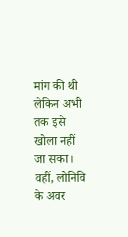मांग की थी लेकिन अभी तक इसे खोला नहीं जा सका। वहीं, लोनिवि के अवर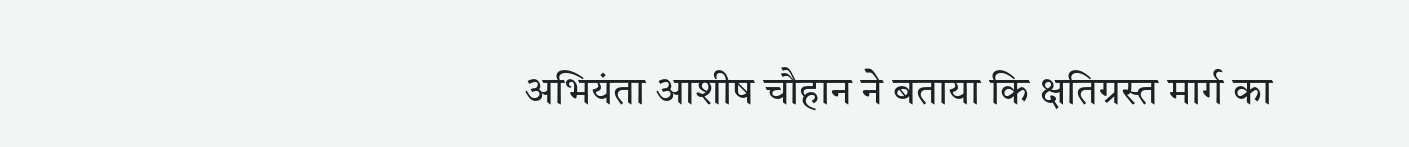अभियंता आशीष चौहान ने बताया कि क्षतिग्रस्त मार्ग का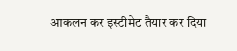आकलन कर इस्टीमेट तैयार कर दिया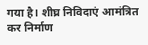गया है। शीघ्र निविदाएं आमंत्रित कर निर्माण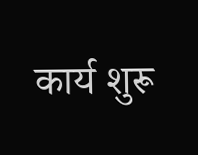कार्य शुरू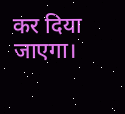कर दिया जाएगा।